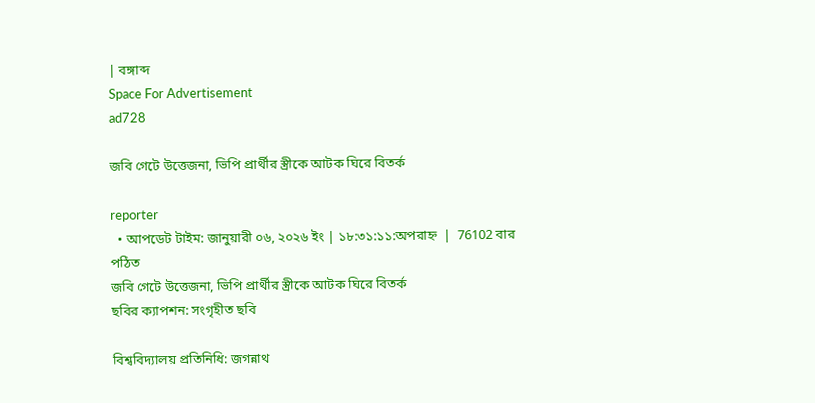| বঙ্গাব্দ
Space For Advertisement
ad728

জবি গেটে উত্তেজনা, ভিপি প্রার্থীর স্ত্রীকে আটক ঘিরে বিতর্ক

reporter
  • আপডেট টাইম: জানুয়ারী ০৬, ২০২৬ ইং | ১৮:৩১:১১:অপরাহ্ন  |  76102 বার পঠিত
জবি গেটে উত্তেজনা, ভিপি প্রার্থীর স্ত্রীকে আটক ঘিরে বিতর্ক
ছবির ক্যাপশন: সংগৃহীত ছবি

বিশ্ববিদ্যালয় প্রতিনিধি: জগন্নাথ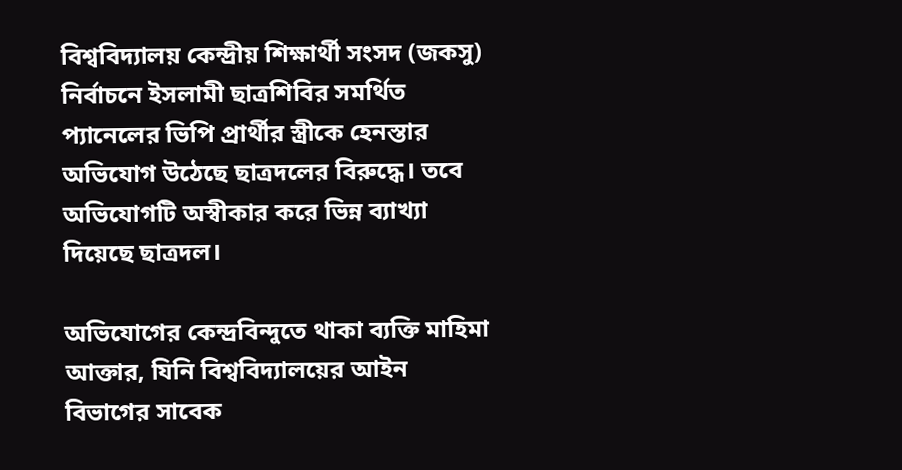বিশ্ববিদ্যালয় কেন্দ্রীয় শিক্ষার্থী সংসদ (জকসু) নির্বাচনে ইসলামী ছাত্রশিবির সমর্থিত প্যানেলের ভিপি প্রার্থীর স্ত্রীকে হেনস্তার অভিযোগ উঠেছে ছাত্রদলের বিরুদ্ধে। তবে অভিযোগটি অস্বীকার করে ভিন্ন ব্যাখ্যা দিয়েছে ছাত্রদল।

অভিযোগের কেন্দ্রবিন্দুতে থাকা ব্যক্তি মাহিমা আক্তার, যিনি বিশ্ববিদ্যালয়ের আইন বিভাগের সাবেক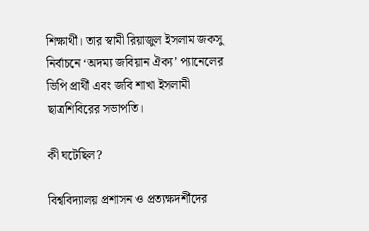শিক্ষার্থী। তার স্বামী রিয়াজুল ইসলাম জকসু নির্বাচনে ‘অদম্য জবিয়ান ঐক্য’ প্যানেলের ভিপি প্রার্থী এবং জবি শাখা ইসলামী ছাত্রশিবিরের সভাপতি।

কী ঘটেছিল?

বিশ্ববিদ্যালয় প্রশাসন ও প্রত্যক্ষদর্শীদের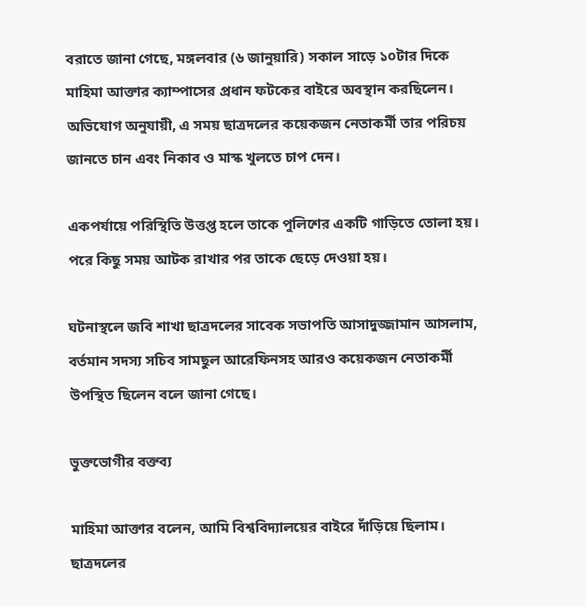বরাতে জানা গেছে, মঙ্গলবার (৬ জানুয়ারি) সকাল সাড়ে ১০টার দিকে মাহিমা আক্তার ক্যাম্পাসের প্রধান ফটকের বাইরে অবস্থান করছিলেন। অভিযোগ অনুযায়ী, এ সময় ছাত্রদলের কয়েকজন নেতাকর্মী তার পরিচয় জানতে চান এবং নিকাব ও মাস্ক খুলতে চাপ দেন।

একপর্যায়ে পরিস্থিতি উত্তপ্ত হলে তাকে পুলিশের একটি গাড়িতে তোলা হয়। পরে কিছু সময় আটক রাখার পর তাকে ছেড়ে দেওয়া হয়।

ঘটনাস্থলে জবি শাখা ছাত্রদলের সাবেক সভাপতি আসাদুজ্জামান আসলাম, বর্তমান সদস্য সচিব সামছুল আরেফিনসহ আরও কয়েকজন নেতাকর্মী উপস্থিত ছিলেন বলে জানা গেছে।

ভুক্তভোগীর বক্তব্য

মাহিমা আক্তার বলেন, আমি বিশ্ববিদ্যালয়ের বাইরে দাঁড়িয়ে ছিলাম। ছাত্রদলের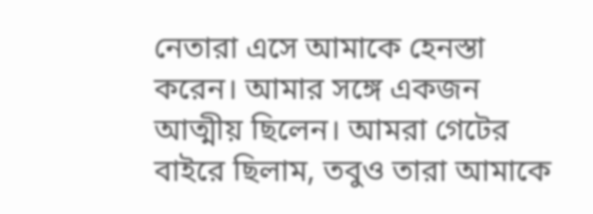নেতারা এসে আমাকে হেনস্তা করেন। আমার সঙ্গে একজন আত্মীয় ছিলেন। আমরা গেটের বাইরে ছিলাম, তবুও তারা আমাকে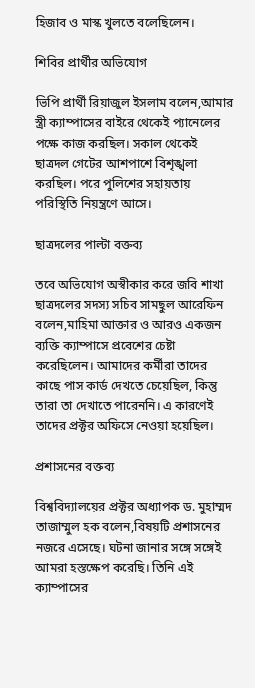হিজাব ও মাস্ক খুলতে বলেছিলেন।

শিবির প্রার্থীর অভিযোগ

ভিপি প্রার্থী রিয়াজুল ইসলাম বলেন,আমার স্ত্রী ক্যাম্পাসের বাইরে থেকেই প্যানেলের পক্ষে কাজ করছিল। সকাল থেকেই ছাত্রদল গেটের আশপাশে বিশৃঙ্খলা করছিল। পরে পুলিশের সহায়তায় পরিস্থিতি নিয়ন্ত্রণে আসে।

ছাত্রদলের পাল্টা বক্তব্য

তবে অভিযোগ অস্বীকার করে জবি শাখা ছাত্রদলের সদস্য সচিব সামছুল আরেফিন বলেন,মাহিমা আক্তার ও আরও একজন ব্যক্তি ক্যাম্পাসে প্রবেশের চেষ্টা করেছিলেন। আমাদের কর্মীরা তাদের কাছে পাস কার্ড দেখতে চেয়েছিল, কিন্তু তারা তা দেখাতে পারেননি। এ কারণেই তাদের প্রক্টর অফিসে নেওয়া হয়েছিল।

প্রশাসনের বক্তব্য

বিশ্ববিদ্যালয়ের প্রক্টর অধ্যাপক ড. মুহাম্মদ তাজাম্মুল হক বলেন,বিষয়টি প্রশাসনের নজরে এসেছে। ঘটনা জানার সঙ্গে সঙ্গেই আমরা হস্তক্ষেপ করেছি। তিনি এই ক্যাম্পাসের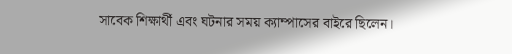সাবেক শিক্ষার্থী এবং ঘটনার সময় ক্যাম্পাসের বাইরে ছিলেন।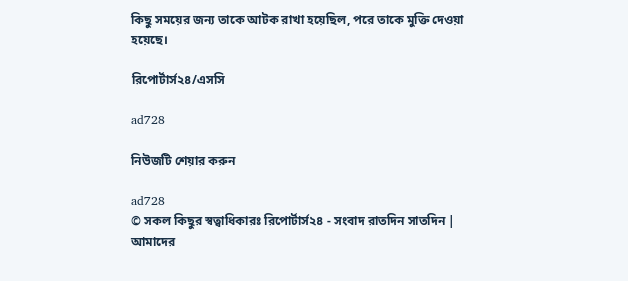কিছু সময়ের জন্য তাকে আটক রাখা হয়েছিল, পরে তাকে মুক্তি দেওয়া হয়েছে।

রিপোর্টার্স২৪/এসসি

ad728

নিউজটি শেয়ার করুন

ad728
© সকল কিছুর স্বত্বাধিকারঃ রিপোর্টার্স২৪ - সংবাদ রাতদিন সাতদিন | আমাদের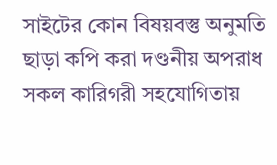সাইটের কোন বিষয়বস্তু অনুমতি ছাড়া কপি করা দণ্ডনীয় অপরাধ
সকল কারিগরী সহযোগিতায়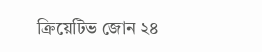ক্রিয়েটিভ জোন ২৪